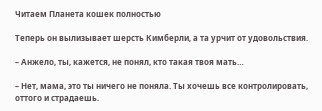Читаем Планета кошек полностью

Теперь он вылизывает шерсть Кимберли, а та урчит от удовольствия.

– Анжело, ты, кажется, не понял, кто такая твоя мать…

– Нет, мама, это ты ничего не поняла. Ты хочешь все контролировать, оттого и страдаешь.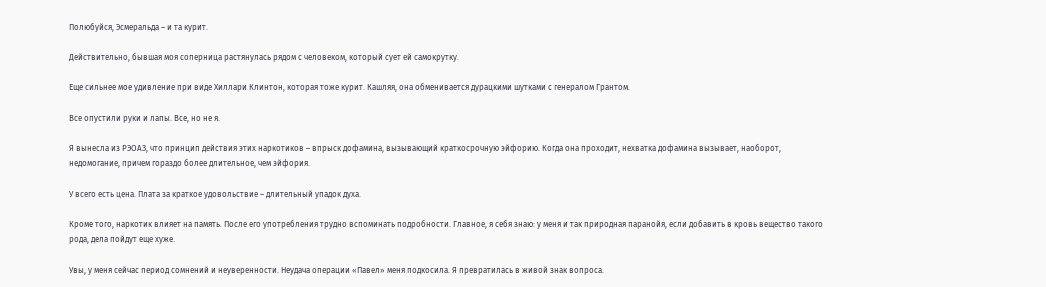Полюбуйся, Эсмеральда – и та курит.

Действительно, бывшая моя соперница растянулась рядом с человеком, который сует ей самокрутку.

Еще сильнее мое удивление при виде Хиллари Клинтон, которая тоже курит. Кашляя, она обменивается дурацкими шутками с генералом Грантом.

Все опустили руки и лапы. Все, но не я.

Я вынесла из РЭОАЗ, что принцип действия этих наркотиков – впрыск дофамина, вызывающий краткосрочную эйфорию. Когда она проходит, нехватка дофамина вызывает, наоборот, недомогание, причем гораздо более длительное, чем эйфория.

У всего есть цена. Плата за краткое удовольствие – длительный упадок духа.

Кроме того, наркотик влияет на память. После его употребления трудно вспоминать подробности. Главное, я себя знаю: у меня и так природная паранойя, если добавить в кровь вещество такого рода, дела пойдут еще хуже.

Увы, у меня сейчас период сомнений и неуверенности. Неудача операции «Павел» меня подкосила. Я превратилась в живой знак вопроса.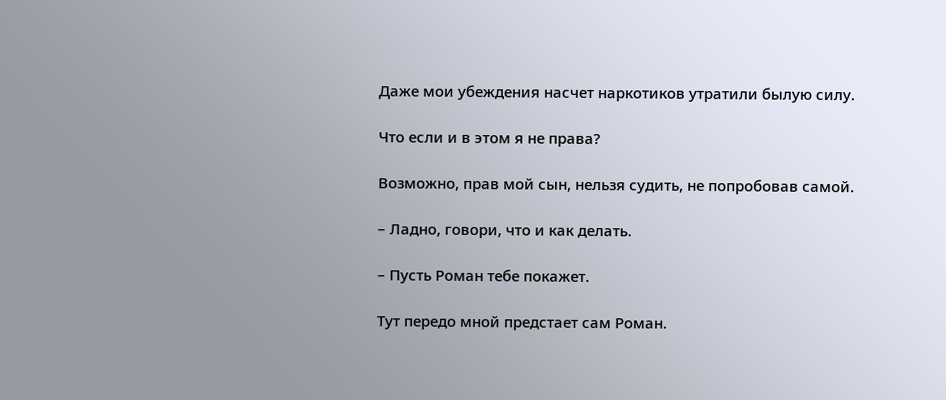Даже мои убеждения насчет наркотиков утратили былую силу.

Что если и в этом я не права?

Возможно, прав мой сын, нельзя судить, не попробовав самой.

– Ладно, говори, что и как делать.

– Пусть Роман тебе покажет.

Тут передо мной предстает сам Роман.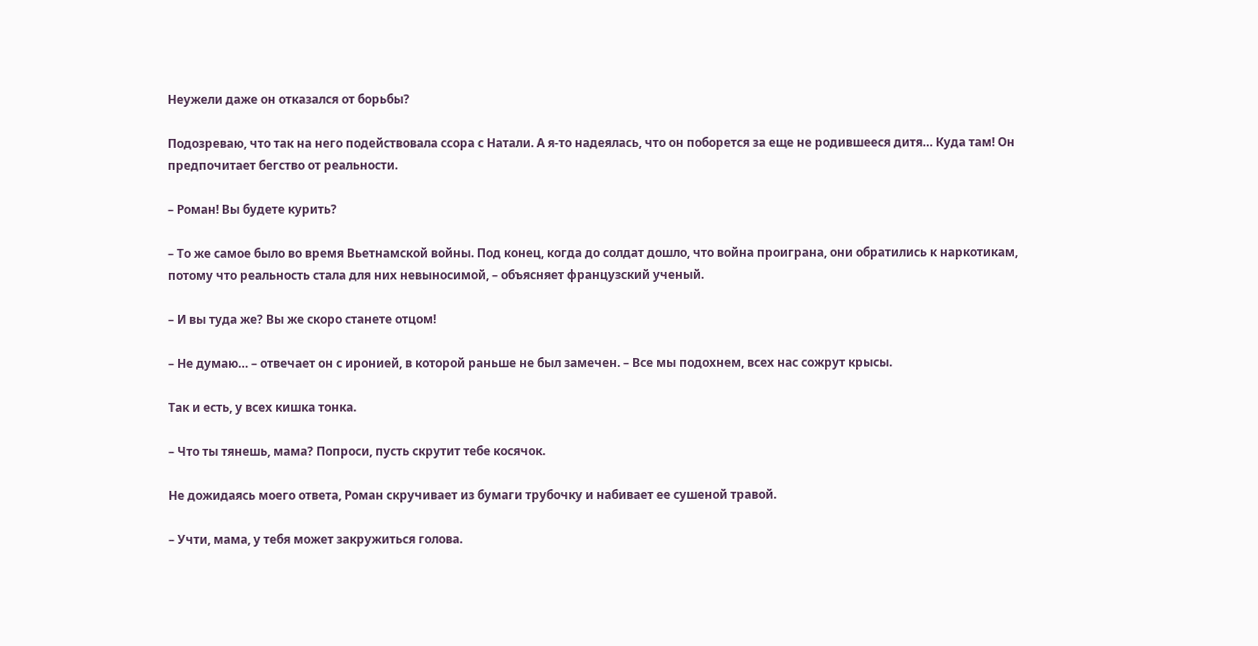Неужели даже он отказался от борьбы?

Подозреваю, что так на него подействовала ссора с Натали. А я-то надеялась, что он поборется за еще не родившееся дитя… Куда там! Он предпочитает бегство от реальности.

– Роман! Вы будете курить?

– То же самое было во время Вьетнамской войны. Под конец, когда до солдат дошло, что война проиграна, они обратились к наркотикам, потому что реальность стала для них невыносимой, – объясняет французский ученый.

– И вы туда же? Вы же скоро станете отцом!

– Не думаю… – отвечает он с иронией, в которой раньше не был замечен. – Все мы подохнем, всех нас сожрут крысы.

Так и есть, у всех кишка тонка.

– Что ты тянешь, мама? Попроси, пусть скрутит тебе косячок.

Не дожидаясь моего ответа, Роман скручивает из бумаги трубочку и набивает ее сушеной травой.

– Учти, мама, у тебя может закружиться голова.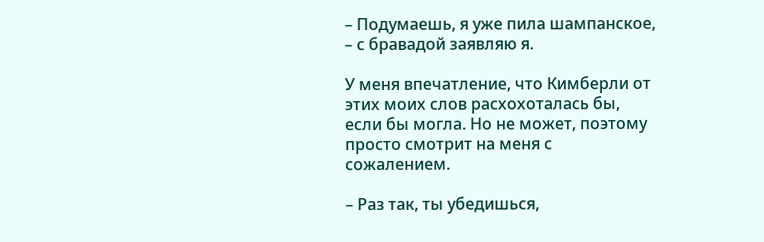– Подумаешь, я уже пила шампанское, – с бравадой заявляю я.

У меня впечатление, что Кимберли от этих моих слов расхохоталась бы, если бы могла. Но не может, поэтому просто смотрит на меня с сожалением.

– Раз так, ты убедишься,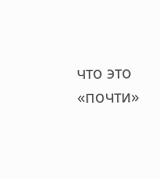что это «почти»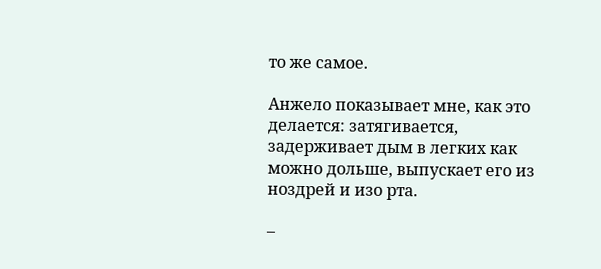то же самое.

Анжело показывает мне, как это делается: затягивается, задерживает дым в легких как можно дольше, выпускает его из ноздрей и изо рта.

–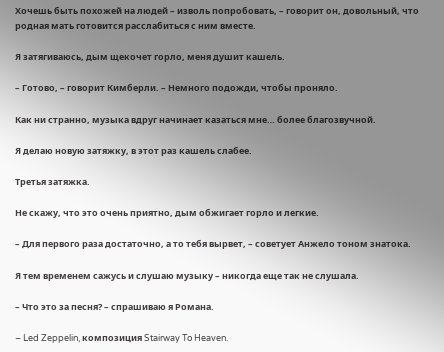Хочешь быть похожей на людей – изволь попробовать, – говорит он, довольный, что родная мать готовится расслабиться с ним вместе.

Я затягиваюсь, дым щекочет горло, меня душит кашель.

– Готово, – говорит Кимберли. – Немного подожди, чтобы проняло.

Как ни странно, музыка вдруг начинает казаться мне… более благозвучной.

Я делаю новую затяжку, в этот раз кашель слабее.

Третья затяжка.

Не скажу, что это очень приятно, дым обжигает горло и легкие.

– Для первого раза достаточно, а то тебя вырвет, – советует Анжело тоном знатока.

Я тем временем сажусь и слушаю музыку – никогда еще так не слушала.

– Что это за песня? – спрашиваю я Романа.

– Led Zeppelin, композиция Stairway To Heaven.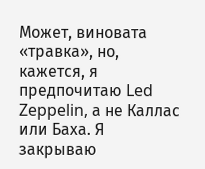Может, виновата «травка», но, кажется, я предпочитаю Led Zeppelin, а не Каллас или Баха. Я закрываю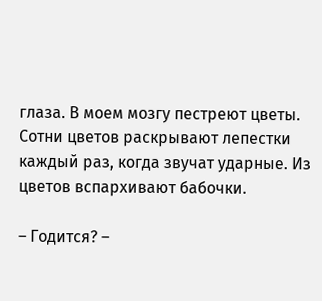глаза. В моем мозгу пестреют цветы. Сотни цветов раскрывают лепестки каждый раз, когда звучат ударные. Из цветов вспархивают бабочки.

– Годится? –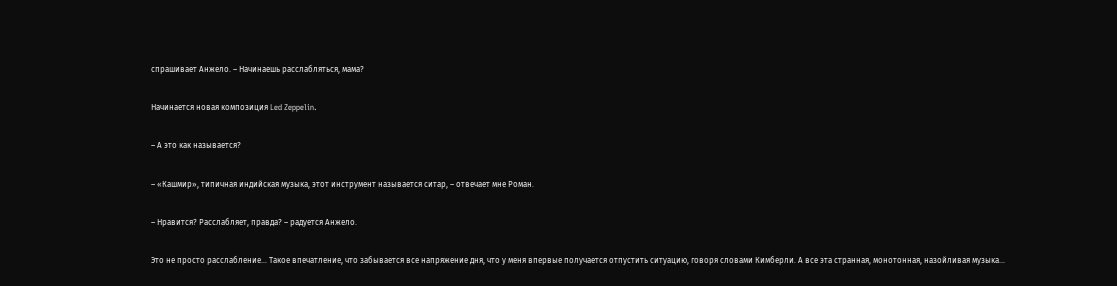спрашивает Анжело. – Начинаешь расслабляться, мама?

Начинается новая композиция Led Zeppelin.

– А это как называется?

– «Кашмир», типичная индийская музыка, этот инструмент называется ситар, – отвечает мне Роман.

– Нравится? Расслабляет, правда? – радуется Анжело.

Это не просто расслабление… Такое впечатление, что забывается все напряжение дня, что у меня впервые получается отпустить ситуацию, говоря словами Кимберли. А все эта странная, монотонная, назойливая музыка…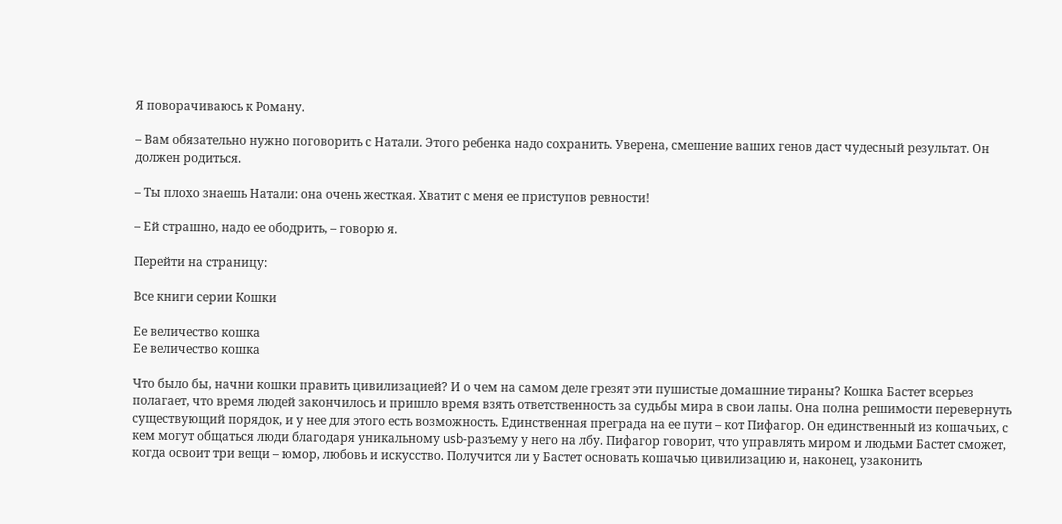Я поворачиваюсь к Роману.

– Вам обязательно нужно поговорить с Натали. Этого ребенка надо сохранить. Уверена, смешение ваших генов даст чудесный результат. Он должен родиться.

– Ты плохо знаешь Натали: она очень жесткая. Хватит с меня ее приступов ревности!

– Ей страшно, надо ее ободрить, – говорю я.

Перейти на страницу:

Все книги серии Кошки

Ее величество кошка
Ее величество кошка

Что было бы, начни кошки править цивилизацией? И о чем на самом деле грезят эти пушистые домашние тираны? Кошка Бастет всерьез полагает, что время людей закончилось и пришло время взять ответственность за судьбы мира в свои лапы. Она полна решимости перевернуть существующий порядок, и у нее для этого есть возможность. Единственная преграда на ее пути – кот Пифагор. Он единственный из кошачьих, с кем могут общаться люди благодаря уникальному usb-разъему у него на лбу. Пифагор говорит, что управлять миром и людьми Бастет сможет, когда освоит три вещи – юмор, любовь и искусство. Получится ли у Бастет основать кошачью цивилизацию и, наконец, узаконить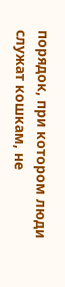порядок, при котором люди служат кошкам, не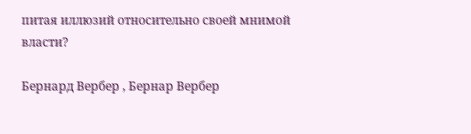питая иллюзий относительно своей мнимой власти?

Бернард Вербер , Бернар Вербер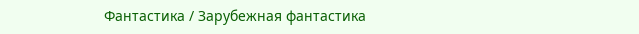Фантастика / Зарубежная фантастика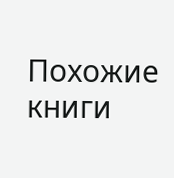Похожие книги